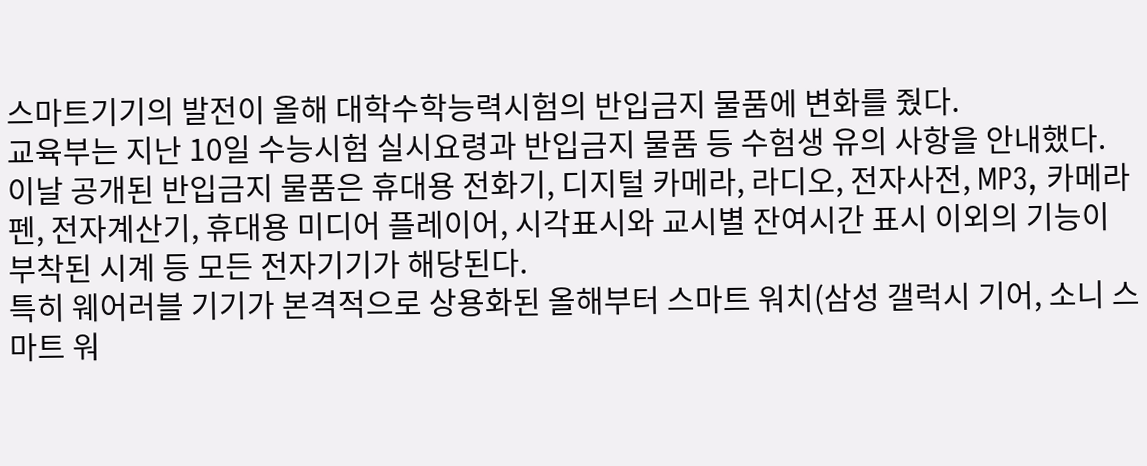스마트기기의 발전이 올해 대학수학능력시험의 반입금지 물품에 변화를 줬다.
교육부는 지난 10일 수능시험 실시요령과 반입금지 물품 등 수험생 유의 사항을 안내했다. 이날 공개된 반입금지 물품은 휴대용 전화기, 디지털 카메라, 라디오, 전자사전, MP3, 카메라 펜, 전자계산기, 휴대용 미디어 플레이어, 시각표시와 교시별 잔여시간 표시 이외의 기능이 부착된 시계 등 모든 전자기기가 해당된다.
특히 웨어러블 기기가 본격적으로 상용화된 올해부터 스마트 워치(삼성 갤럭시 기어, 소니 스마트 워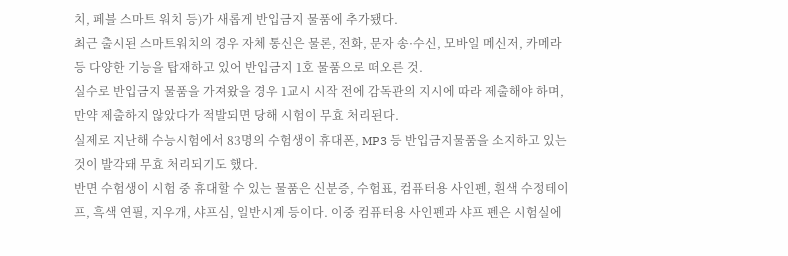치, 페블 스마트 워치 등)가 새롭게 반입금지 물품에 추가됐다.
최근 출시된 스마트워치의 경우 자체 통신은 물론, 전화, 문자 송·수신, 모바일 메신저, 카메라 등 다양한 기능을 탑재하고 있어 반입금지 1호 물품으로 떠오른 것.
실수로 반입금지 물품을 가져왔을 경우 1교시 시작 전에 감독관의 지시에 따라 제출해야 하며, 만약 제출하지 않았다가 적발되면 당해 시험이 무효 처리된다.
실제로 지난해 수능시험에서 83명의 수험생이 휴대폰, MP3 등 반입금지물품을 소지하고 있는 것이 발각돼 무효 처리되기도 했다.
반면 수험생이 시험 중 휴대할 수 있는 물품은 신분증, 수험표, 컴퓨터용 사인펜, 흰색 수정테이프, 흑색 연필, 지우개, 샤프심, 일반시계 등이다. 이중 컴퓨터용 사인펜과 샤프 펜은 시험실에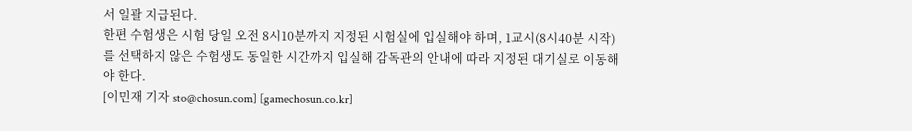서 일괄 지급된다.
한편 수험생은 시험 당일 오전 8시10분까지 지정된 시험실에 입실해야 하며, 1교시(8시40분 시작)를 선택하지 않은 수험생도 동일한 시간까지 입실해 감독관의 안내에 따라 지정된 대기실로 이동해야 한다.
[이민재 기자 sto@chosun.com] [gamechosun.co.kr]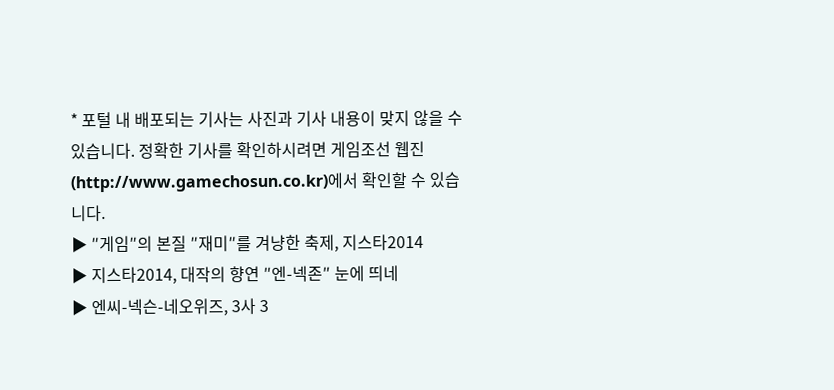* 포털 내 배포되는 기사는 사진과 기사 내용이 맞지 않을 수 있습니다. 정확한 기사를 확인하시려면 게임조선 웹진(http://www.gamechosun.co.kr)에서 확인할 수 있습니다.
▶ ″게임″의 본질 ″재미″를 겨냥한 축제, 지스타2014
▶ 지스타2014, 대작의 향연 ″엔-넥존″ 눈에 띄네
▶ 엔씨-넥슨-네오위즈, 3사 3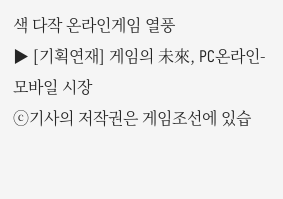색 다작 온라인게임 열풍
▶ [기획연재] 게임의 未來, PC온라인-모바일 시장
ⓒ기사의 저작권은 게임조선에 있습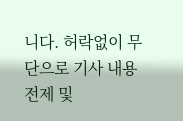니다. 허락없이 무단으로 기사 내용 전제 및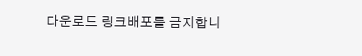다운로드 링크배포를 금지합니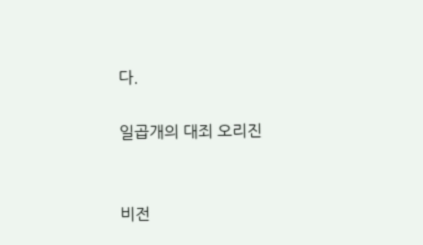다.

일곱개의 대죄 오리진


비전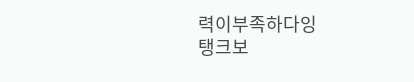력이부족하다잉
탱크보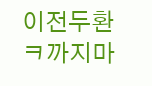이전두환
ㅋ까지마